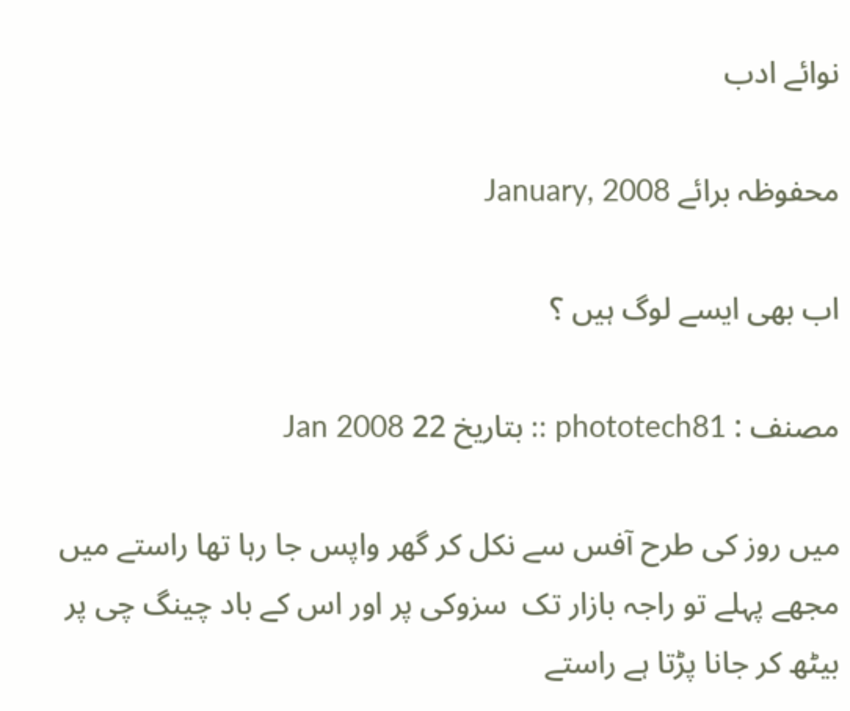نوائے ادب

محفوظہ برائے January, 2008

اب بھی ایسے لوگ ہیں ؟

مصنف : phototech81 :: بتاریخ 22 Jan 2008

میں روز کی طرح آفس سے نکل کر گھر واپس جا رہا تھا راستے میں مجھے پہلے تو راجہ بازار تک  سزوکی پر اور اس کے باد چینگ چی پر بیٹھ کر جانا پڑتا ہے راستے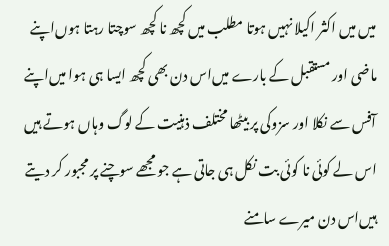میں میں اکثر اکیلا نہیں‌ ہوتا مطلب میں‌ کچھ نا کچھ سوچتا رہتا ہوں‌اپنے ماضی اور مستقبل کے بارے میں‌اس دن بھی کچھ ایسا ہی ہوا میں‌اپنے آفس سے نکلا اور سزوکی پر بیٹھا مختلف ذہنیت کے لوگ وہاں ہوتے ہیں اس لے کوئی نا کوئی بت نکل ہی جاتی ہے جو مجھے سوچنے پر مجبور کر دیتے ہیں‌اس دن میرے سامنے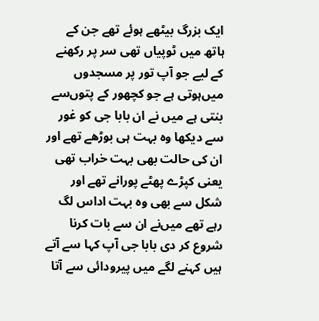ایک بزرگ بیٹھے ہوئے تھے جن کے ہاتھ میں ٹوپیاں تھی سر پر رکھنے کے لیے جو آپ تور پر مسجدوں میں‌ہوتی ہے جو کچھور کے پتوں‌سے بنتی ہے میں نے ان بابا جی کو غور سے دیکھا وہ بہت ہی بوڑھے تھے اور ان کی حالت بھی بہت خراب تھی یعنی کپڑے پھٹے پورانے تھے اور شکل سے بھی وہ بہت اداس لگ رہے تھے میں‌نے ان سے بات کرنا شروع کر دی بابا جی آپ کہا سے آتے ہیں کہنے لگے میں‌ پیرودائی سے آتا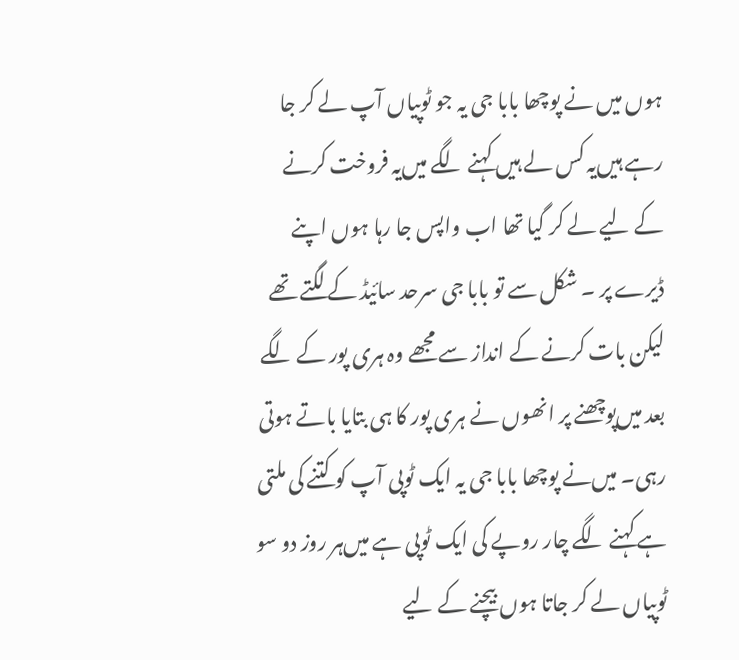ہوں میں نے پوچھا بابا جی یہ جو ٹوپیاں آپ لے کر جا رہے ہیں‌یہ کس لے ہیں‌ کہنے لگے میں‌یہ فروخت کرنے کے لیے لے کر گیا تھا اب واپس جا رہا ہوں‌ اپنے ڈیرے پر ۔ شکل سے تو بابا جی سرحد سائیڈ کے لگتے تھے لیکن بات کرنے کے انداز سے مجھے وہ ہری پور کے لگے بعد میں‌پوچھنے پر انھوں نے ہری پور کا ہی بتایا باتے ہوتی رہی۔ میں‌نے پوچھا بابا جی یہ ایک ٹوپی آپ کو کتنے کی ملتی ہے کہنے لگے چار روپے کی ایک ٹوپی ہے میں‌ہر روز دو سو ٹوپیاں لے کر جاتا ہوں بیچنے کے لیے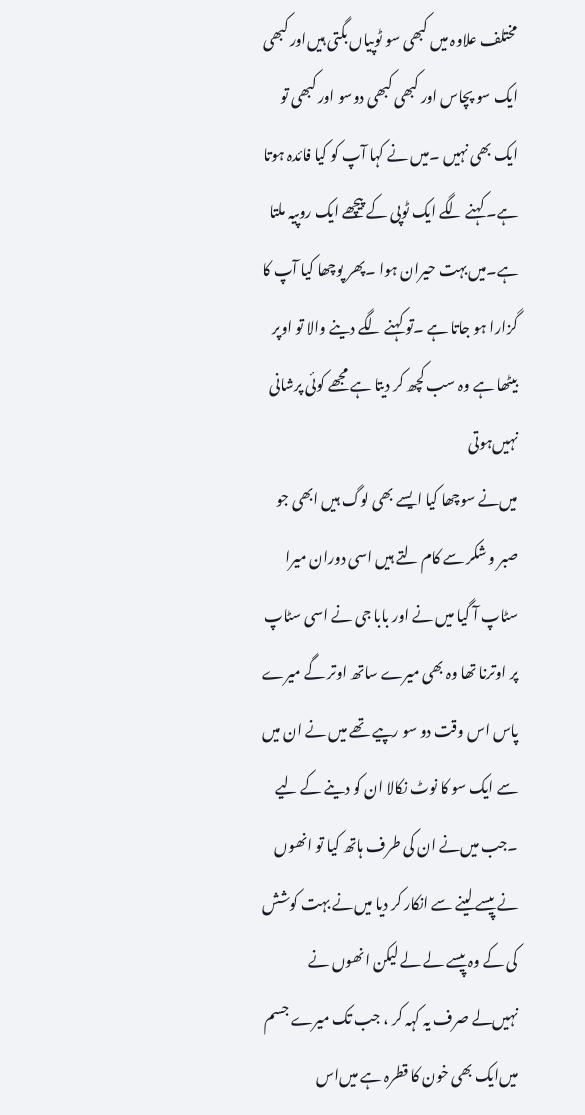مختلف علاوہ میں کبھی سو ٹوپیاں بگتی ہیں‌اور کبھی ایک سو پچاس اور کبھی کبھی دوسو اور کبھی تو ایک بھی نہیں ۔میں‌ نے کہا آپ کو کیا فائدہ ہوتا ہے۔ کہنے لگے ایک ٹوپی کے پیچھے ایک روپیہ ملتا ہے۔میں‌بہت حیران ہوا ۔پھر پوچھا کیا آپ کا گزارا ہو جاتا ہے ۔تو کہنے لگے دینے والا تو اوپر بیٹھا ہے وہ سب کچھ کر دیتا ہے مجھے کوئی پرشانی نہیں‌ہوتی
میں‌نے سوچھا کیا ایسے بھی لوگ ہیں ابھی جو صبر و شکر سے کام لتے ہیں اسی دوران میرا سٹاپ آ گیا میں نے اور بابا جی نے اسی سٹاپ پر اوترنا تھا وہ بھی میرے ساتھ اوتر گے میرے پاس اس وقت دو سو رپیے تھے میں نے ان میں سے ایک سو کا نوٹ نکالا ان کو دینے کے لیے ۔جب میں‌نے ان کی طرف ہاتھ کیا تو انھوں نے پیسے لینے سے انکار کر دیا میں‌نے بہت کوشش کی کے وہ پیسے لے لے لیکن انھوں نے نہیں‌لے صرف یہ کہہ کر ، جب تک میرے جسم میں‌ایک بھی خون کا قطرہ ہے میں‌اس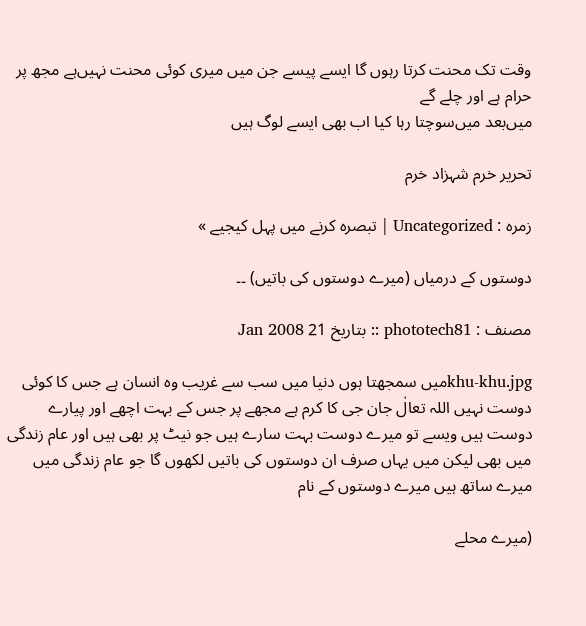وقت تک محنت کرتا رہوں گا ایسے پیسے جن میں میری کوئی محنت نہیں‌ہے مجھ پر حرام ہے اور چلے گے
میں‌بعد میں‌سوچتا رہا کیا اب بھی ایسے لوگ ہیں

تحریر خرم شہزاد خرم

زمرہ : Uncategorized | تبصرہ کرنے میں پہل کیجیے »

دوستوں کے درمیاں (میرے دوستوں کی باتیں) ۔۔

مصنف : phototech81 :: بتاریخ 21 Jan 2008

khu-khu.jpgمیں سمجھتا ہوں دنیا میں سب سے غریب وہ انسان ہے جس کا کوئی دوست نہیں اللہ تعالٰ جان جی کا کرم ہے مجھے پر جس کے بہت اچھے اور پیارے دوست ہیں ویسے تو میرے دوست بہت سارے ہیں جو نیٹ پر بھی ہیں اور عام زندگی میں بھی لیکن میں یہاں صرف ان دوستوں کی باتیں لکھوں گا جو عام زندگی میں میرے ساتھ ہیں میرے دوستوں کے نام

(میرے محلے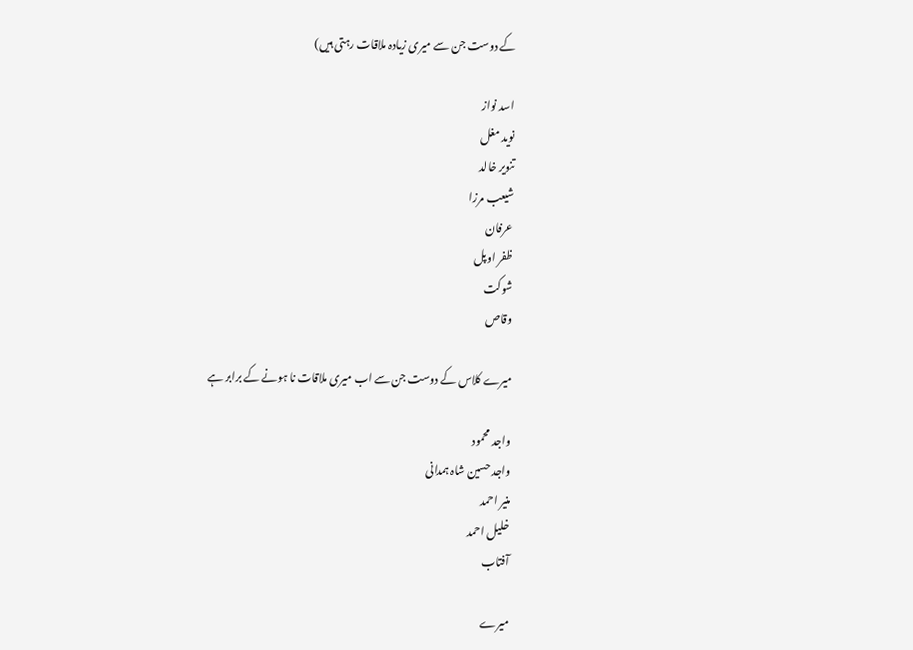کے دوست جن سے میری زیادہ ملاقات رہتی ہیں)

اسد نواز
نوید مغل
تنویر خالد
شیعب مرزا
عرفان
ظفر اوپل
شوکت
وقاص

میرے کلاس کے دوست جن سے اب میری ملاقات نا ہونے کے برابر ہے

واجد محمود
واجد حسین شاہ ہمدانی
منیر احمد
خلیل احمد
آفتاب

میرے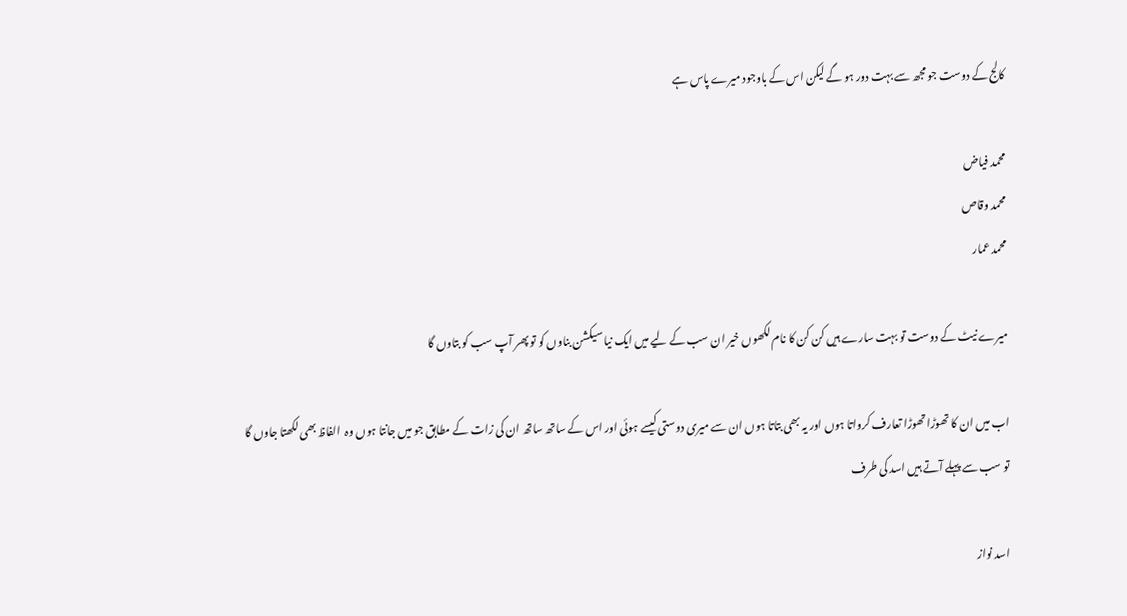کالج کے دوست جو مجھ سے بہت دور ہو گے لیکن اس کے باوجود میرے پاس ہے

محمد فیاض
محمد وقاص
محمد عمار

میرے نیٹ کے دوست تو بہت سارے ہیں کن کن کا نام لکھوں خیر ان سب کے لیے میں ایک نیا سیکشن بناوں کو تو پھر آپ سب کو بتاوں گا

اب میں ان کا تھوڑا تھوڑا تعارف کرواتا ہوں اور یہ بھی بتاتا ہوں ان سے میری دوستی کیسے ہوئی اور اس کے ساتھ ساتھ ان کی زات کے مطابق جو میں جانتا ہوں وہ  الفاظ بھی لکھتا جاوں گا تو سب سے پہلے آتے ہیں اسد کی طرف

اسد نواز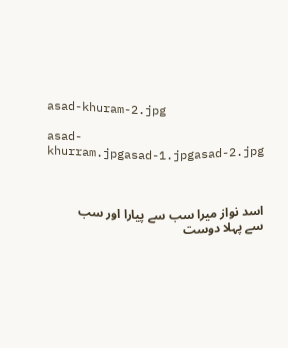asad-khuram-2.jpg

asad-khurram.jpgasad-1.jpgasad-2.jpg



اسد نواز میرا سب سے پیارا اور سب سے پہلا دوست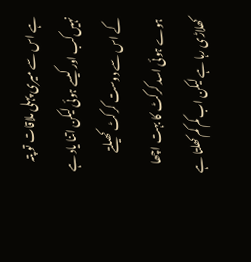ہے اس سے میری پہلی ملاقات تو پتہ نہیں‌کب اور کیسے ہوئی لیکن اتنا یاد ہے کے اس سے دوست کرکٹ کھیلتے ہوے ہوئی اسد کرکٹ کا بہت اچھا کھلاڑی رہا ہے لیکن اب کم کم کھلتا ہے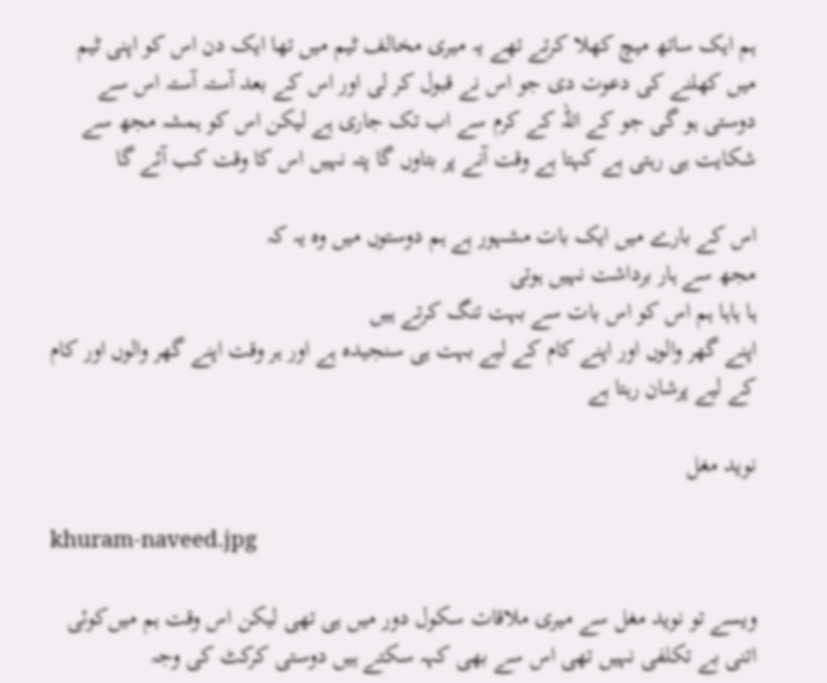ہم ایک ساتھ میچ کھلا کرتے تھے یہ میری مخالف ٹیم میں تھا ایک دن اس کو اپنی ٹیم میں کھلنے کی دعوت دی جو اس نے قبول کر لی اور اس کے بعد آستہ آستہ اس سے دوستی ہو گی جو کے اللہ کے کرم سے اب تک جاری ہے لیکن اس کو ہمشہ مجھ سے شکایت ہی رہتی ہے کہتا ہے وقت آنے پر بتاوں گا پتہ نہیں اس کا وقت کب آئے گا

اس کے بارے میں ایک بات مشہور ہے ہم دوستوں میں وہ یہ کہ
مجھ سے ہار برداشت نہیں ہوتی
ہا ہاہا ہم اس کو اس بات سے بہت تنگ کرتے ہیں
اپنے گھر والوں اور اپنے کام کے لیے بہت ہی سنجیدہ ہے اور ہر وقت اپنے گھر والوں اور کام کے لیے پرشان رہتا ہے

نوید مغل

khuram-naveed.jpg

ویسے تو نوید مغل سے میری ملاقات سکول دور میں ہی تھی لیکن اس وقت ہم میں‌کوئی اتنی بے تکلفی نہیں تھی اس سے بھی کہہ سکتے ہیں دوستی کرکٹ کی وجہ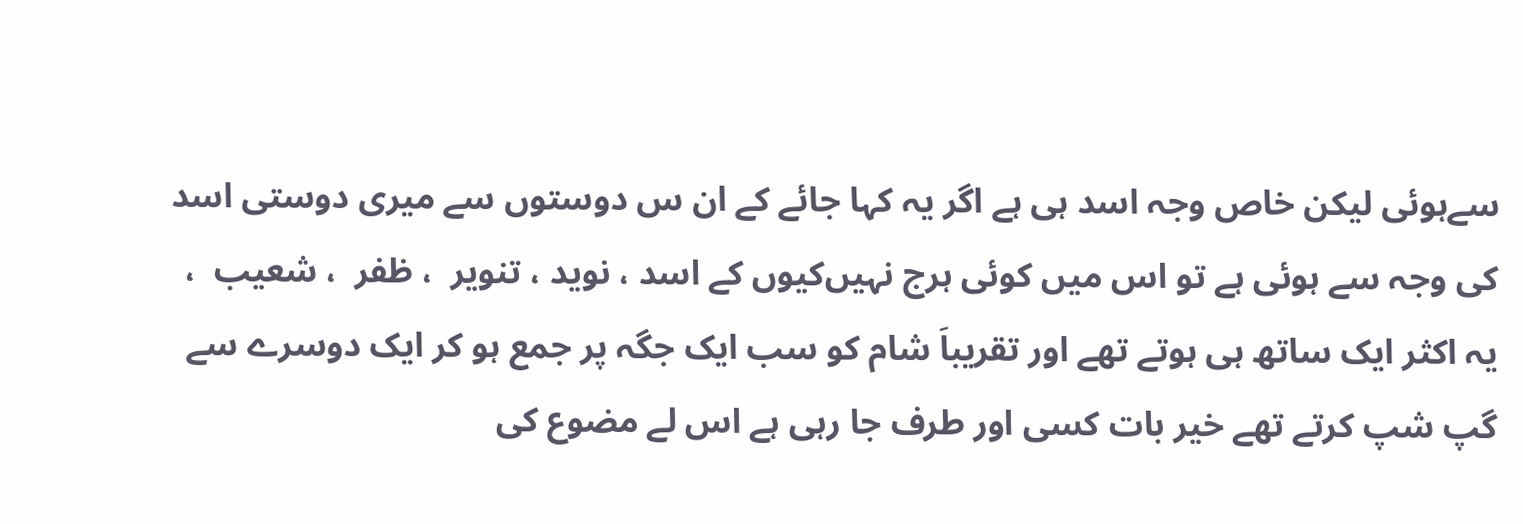سےہوئی لیکن خاص وجہ اسد ہی ہے اگر یہ کہا جائے کے ان س دوستوں سے میری دوستی اسد کی وجہ سے ہوئی ہے تو اس میں کوئی ہرج نہیں‌کیوں کے اسد ، نوید ، تنویر  ، ظفر  ، شعیب  ، یہ اکثر ایک ساتھ ہی ہوتے تھے اور تقریباَ شام کو سب ایک جگہ پر جمع ہو کر ایک دوسرے سے گپ شپ کرتے تھے خیر بات کسی اور طرف جا رہی ہے اس لے مضوع کی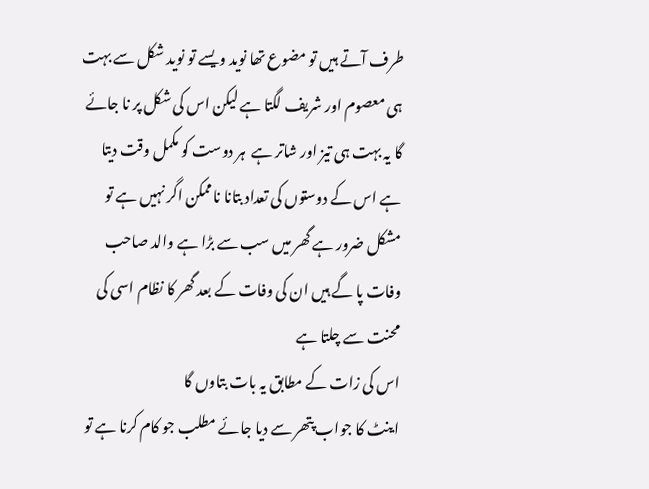طرف آتے ہیں تو مضوع تھا نوید ویسے تو نوید شکل سے بہت ہی معصوم اور شریف لگتا ہے لیکن اس کی شکل پر نا جائے گا یہ بہت ہی تیز اور شاتر ہے  ہر دوست کو مکمل وقت دیتا ہے اس کے دوستوں کی تعداد بتانا ناممکن اگر نہیں ہے تو مشکل ضرور ہے گھر میں سب سے بڑا ہے والد صاحب وفات پا گے ہیں ان کی وفات کے بعد گھر کا نظام اسی کی محنت سے چلتا ہے
اس کی زات کے مطابق یہ بات بتاوں گا
اینٹ کا جواب پتھر سے دیا جائے مطلب جو کام کرنا ہے تو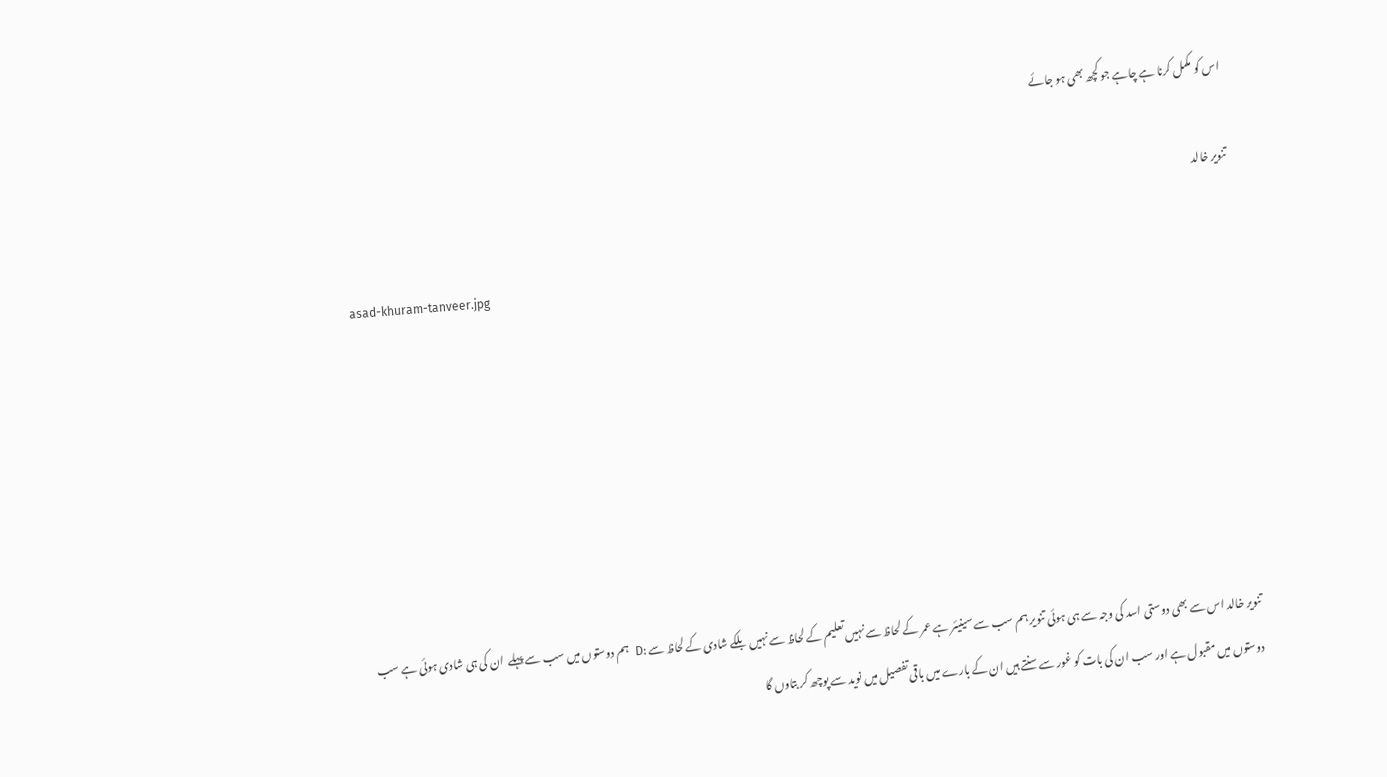اس کو مکمل کرنا ہے چاہے جو کچھ بھی ہو جائے

تنویر خالد

asad-khuram-tanveer.jpg







تنویر خالد اس سے بھی دوستی اسد کی وجہ سے ہی ہوئی تنویر ہم سب سے سینیئر ہے عمر کے لحاظ سے نہیں تعلیم کے لحاظ سے نہیں بلکے شادی کے لحاظ سے :D  ہم دوستوں میں سب سے پہلے  ان کی ہی شادی ہوئی ہے سب دوستوں میں مقبول ہے اور سب ان کی بات کو غور سے سنتے ہیں ان کے بارے میں باقی تفصیل میں نوید سے پوچھ کر بتاوں گا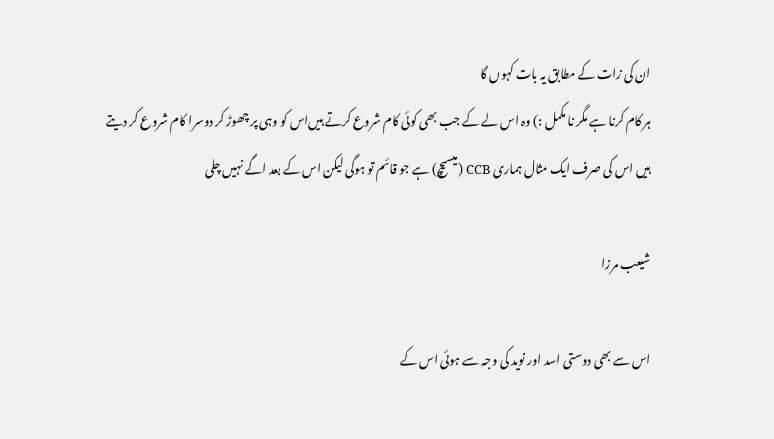ان کی زات کے مطابق یہ بات کہوں گا
ہر کام کرنا ہے مگر نا مکمل :) وہ اس لے کے جب بھی کوئی کام شروع کرتے ہیں‌اس کو وہی پر چھوڑ کر دوسرا کام شروع کر دیتے ہیں اس کی صرف ایک مثال ہماری CCB (میسیچ) ہے جو قائم تو ہوگی لیکن اس کے بعد اگے نہیں چلی

شیعب مرزا

اس سے بھی دوستی اسد اور نوید کی وجہ سے ہوئی اس کے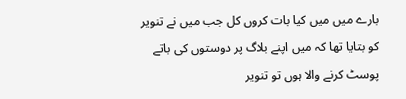بارے میں میں کیا بات کروں کل جب میں نے تنویر کو بتایا تھا کہ میں اپنے بلاگ پر دوستوں کی باتے پوسٹ کرنے والا ہوں تو تنویر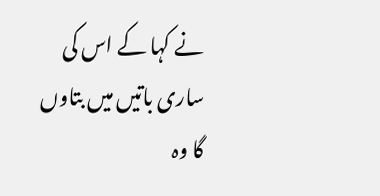نے کہا کے اس کی ساری باتیں میں بتاوں گا وہ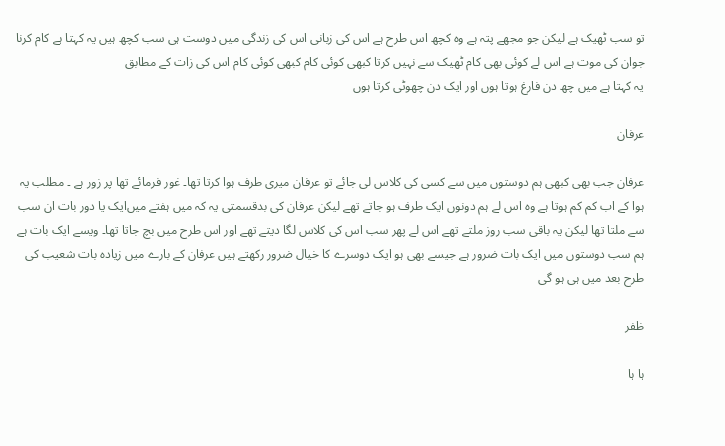تو سب ٹھیک ہے لیکن جو مجھے پتہ ہے وہ کچھ اس طرح ہے اس کی زبانی اس کی زندگی میں دوست ہی سب کچھ ہیں یہ کہتا ہے کام کرنا جوان کی موت ہے اس لے کوئی بھی کام ٹھیک سے نہیں کرتا کبھی کوئی کام کبھی کوئی کام اس کی زات کے مطابق
یہ کہتا ہے میں چھ دن فارغ ہوتا ہوں اور ایک دن چھوٹی کرتا ہوں

عرفان

عرفان جب بھی کبھی ہم دوستوں میں سے کسی کی کلاس لی جائے تو عرفان میری طرف ہوا کرتا تھا۔ غور فرمائے تھا پر زور ہے ۔ مطلب یہ ہوا کے اب کم کم ہوتا ہے وہ اس لے ہم دونوں ایک طرف ہو جاتے تھے لیکن عرفان کی بدقسمتی یہ کہ میں ہفتے میں‌ایک یا دور بات ان سب سے ملتا تھا لیکن یہ باقی سب روز ملتے تھے اس لے پھر سب اس کی کلاس لگا دیتے تھے اور اس طرح میں بچ جاتا تھا۔ ویسے ایک بات ہے ہم سب دوستوں میں ایک بات ضرور ہے جیسے بھی ہو ایک دوسرے کا خیال ضرور رکھتے ہیں عرفان کے بارے میں زیادہ بات شعیب کی طرح بعد میں ہی ہو گی

ظفر

ہا ہا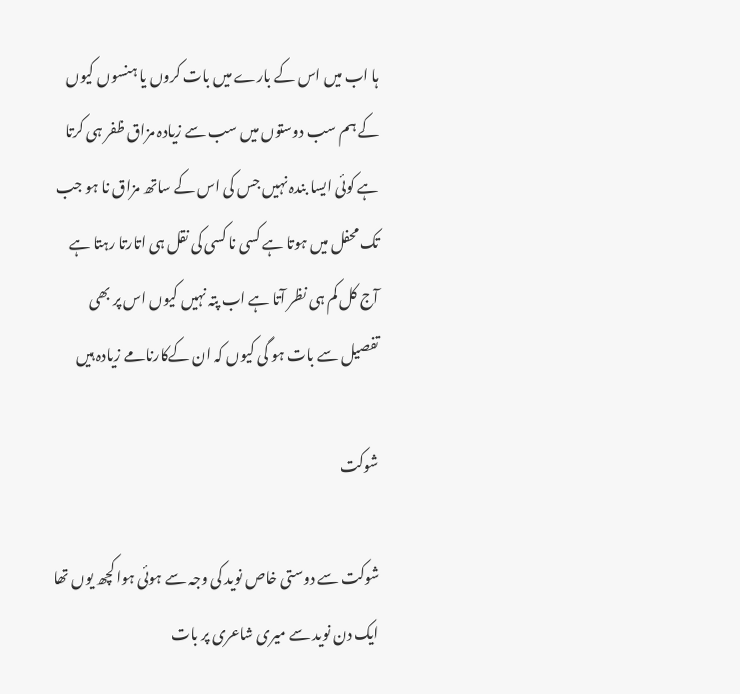ہا اب میں اس کے بارے میں بات کروں یا ہنسوں کیوں کے ہم سب دوستوں میں سب سے زیادہ مزاق ظفر ہی کرتا ہے کوئی ایسا بندہ نہیں جس کی اس کے ساتھ مزاق نا ہو جب تک محفل میں ہوتا ہے کسی نا کسی کی نقل ہی اتارتا رہتا ہے آج کل کم ہی نظر آتا ہے اب پتہ نہیں کیوں اس پر بھی تفصیل سے بات ہو گی کیوں کہ ان کےکارنامے زیادہ ہیں

شوکت

شوکت سے دوستی خاص نوید کی وجہ سے ہوئی ہوا کچھ یوں تھا ایک دن نوید سے میری شاعری پر بات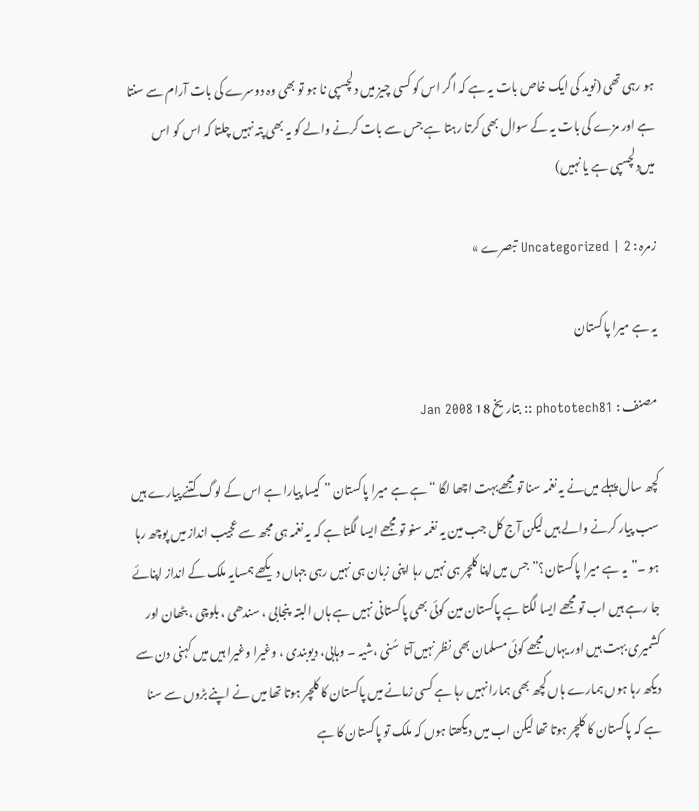ہو رہی تھی (نوید کی ایک خاص بات یہ ہے کہ اگر اس کو کسی چیز میں دلچسپی نا ہو تو بھی وہ دوسرے کی بات آرام سے سنتا ہے اور مزے کی بات یہ کے سوال بھی کرتا رہتا ہے جس سے بات کرنے والے کو یہ بھی پتہ نہیں چلتا کہ اس کو اس میں‌دلچسپی ہے یا نہیں)

زمرہ : Uncategorized | 2 تبصرے »

یہ ہے میرا پاکستان

مصنف : phototech81 :: بتاریخ 18 Jan 2008

کچھ سال پہلے میں‌نے یہ نغمہ سنا تو مجھےبہت اچھا لگا “ہے ہے میرا پاکستان ” کیسا پیارا ہے اس کے لوگ کتنے پیارے ہیں سب پیار کرنے والے ہیں لیکن آج کل جب مین یہ نغمہ سنو تو مجھے ایسا لگتا ہے کہ یہ نغمہ ہی مجھ سے عجیب انداز میں پوچھ رہا ہو ۔”یہ ہے میرا پاکستان؟” جس میں‌اپنا کلچر ہی نہیں رہا اپنی زبان ہی نہیں رہی جہاں دیکھے ہمسایہ ملک کے انداز اپنائے جا رہے ہیں اب تو مجھے ایسا لگتا ہے پاکستان مین کوئی بھی پاکستانی نہیں ہے ہاں البتہ  پنجابی ، سندھی ، بلوچی ، بٹھان اور کشمیری بہت ہیں اور یہاں مجھے کوئی مسلمان بھی نظر نہیں‌آتا  سُنی ،شیہ ۔ وہابی، دیوبندی ، وغیرا وغیرا ہیں میں کہنی دن سے دیکھ رہا ہوں ہمارے ہاں کچھ بھی ہمارا نہیں رہا ہے کسی زمانے میں پاکستان کا کلچر ہوتا تھا میں نے اپنے بڑوں سے سنا ہے کہ پاکستان کا کلچر ہوتا تھا لیکن اب میں دیکھتا ہوں کہ ملک تو پاکستان کا ہے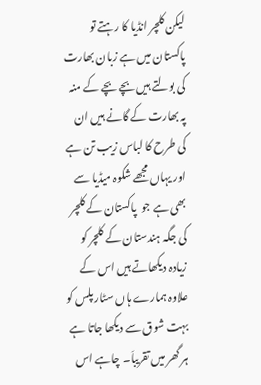لیکن کلچر انڈیا کا رہتے تو پاکستان میں ہے زبان بھارت کی بولتے ہیں بچے بچے کے منہ پہ بھارت کے گانے ہیں ان کی طرح کا لباس زیب تن ہے اور یہاں مجھے شکوہ میڈیا سے بھی ہے جو  پاکستان کے کلچر کی جگہ ہندستان کے کلچر کو زیادہ دیکھاتے ہیں اس کے علاوہ ہمارے ہاں سٹار پلس کو بہت شوق سے دیکھا جاتا ہے ہر گھر میں تقریباَ۔ چاہے اس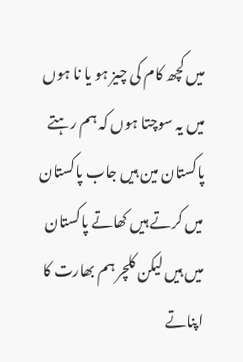میں کچھ کام کی چیز ہو یا نا ہوں میں یہ سوچتا ہوں کہ ہم رہتے پاکستان مین ہیں جاب پاکستان میں کرتے ہیں کھاتے پاکستان میں ہیں لیکن کلچر ہم بھارت کا اپناتے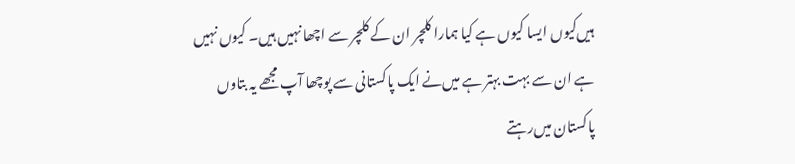ہیں‌کیوں ایسا کیوں ہے کیا ہمارا کلچر ان کے کلچر سے اچھا نہیں ہیں۔ کیوں نہیں ہے ان سے بہت بہتر ہے میں‌نے ایک پاکستانی سے پوچھا آپ مجھے یہ بتاوں پاکستان میں‌رہتے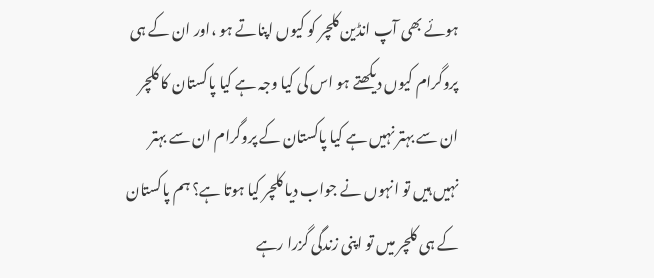ہوئے بھی آپ انڈین کلچر کو کیوں اپناتے ہو ،اور ان کے ہی پروگرام کیوں دیکھتے ہو اس کی کیا وجہ ہے کیا پاکستان کا کلچر ان سے بہتر نہیں ہے کیا پاکستان کے پروگرام ان سے بہتر نہیں ہیں تو انہوں نے جواب دیا کلچر کیا ہوتا ہے؟ ہم پاکستان کے ہی کلچر میں تو اپنی زندگی گزرا رہے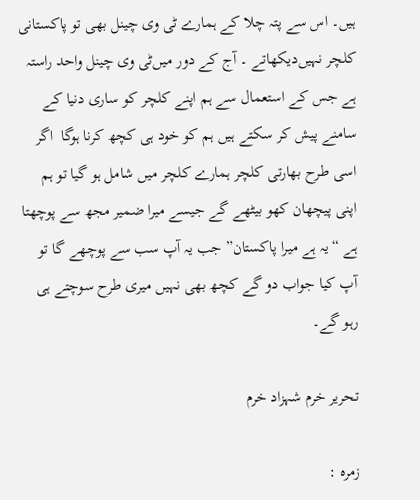ہیں۔ اس سے پتہ چلا کے ہمارے ٹی وی چینل بھی تو پاکستانی کلچر نہیں‌دیکھاتے ۔ آج کے دور میں‌ٹی وی چینل واحد راستہ ہے جس کے استعمال سے ہم اپنے کلچر کو ساری دنیا کے سامنے پیش کر سکتے ہیں ہم کو خود ہی کچھ کرنا ہوگا  اگر اسی طرح بھارتی کلچر ہمارے کلچر میں شامل ہو گیا تو ہم اپنی پیچھان کھو بیٹھے گے جیسے میرا ضمیر مجھ سے پوچھتا ہے “یہ ہے میرا پاکستان” جب یہ آپ سب سے پوچھے گا تو آپ کیا جواب دو گے کچھ بھی نہیں میری طرح سوچتے ہی رہو گے۔

تحریر خرم شہزاد خرم

زمرہ :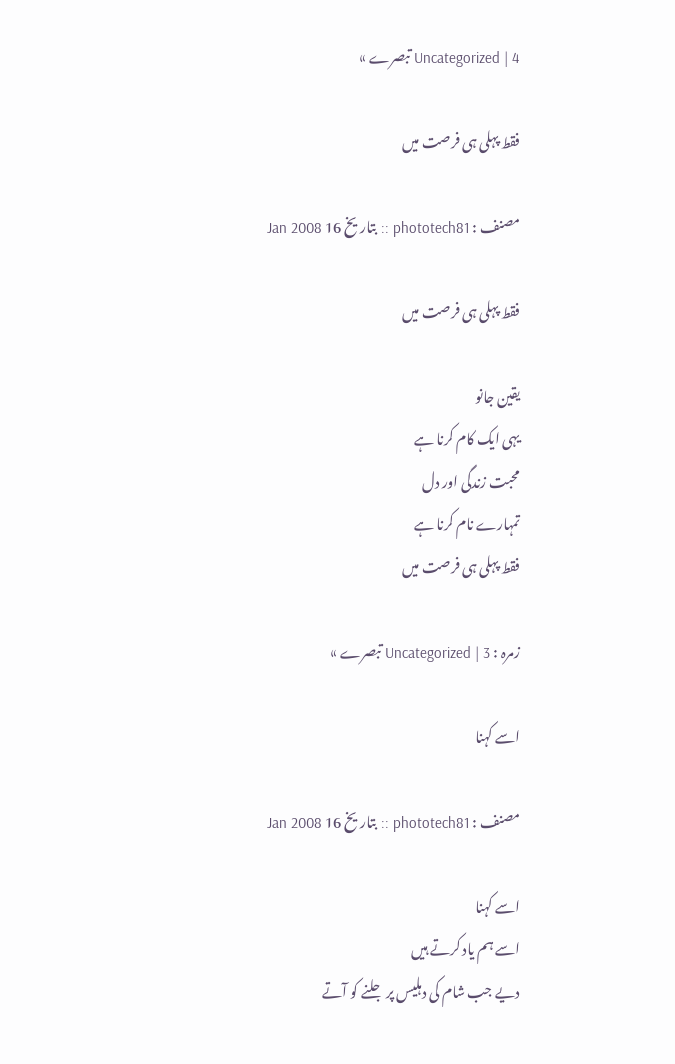Uncategorized | 4 تبصرے »

فقط پہلی ہی فرصت میں

مصنف : phototech81 :: بتاریخ 16 Jan 2008

فقط پہلی ہی فرصت میں

یقین جانو
یہی ایک کام کرنا ہے
محبت زندگی اور دل
تمہارے نام کرنا ہے
فقط پہلی ہی فرصت میں

زمرہ : Uncategorized | 3 تبصرے »

اسے کہنا

مصنف : phototech81 :: بتاریخ 16 Jan 2008

اسے کہنا
اسے ہم یاد کرتے ہیں
دیے جب شام کی دہلیس پر جلنے کو آتے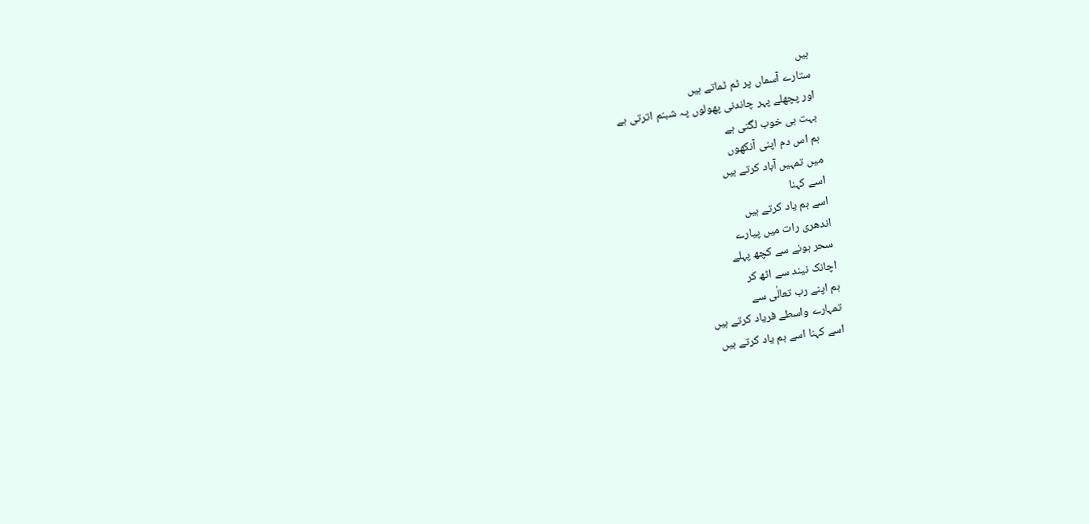ہیں
ستارے آسماں پر ٹم ٹماتے ہیں
اور پچھلے پہر چاندنی پھولوں پہ شبنم اترتی ہے
بہت ہی خوب لگتی ہے
ہم اس دم اپنی آنکھوں
میں تمہیں آباد کرتے ہیں
اسے کہنا
اسے ہم یاد کرتے ہیں
اندھری رات میں پیارے
سحر ہونے سے کچھ پہلے
اچانک نیند سے اٹھ کر
ہم اپنے رب تعالٰی سے
تمہارے واسطے فریاد کرتے ہیں
اسے کہنا اسے ہم یاد کرتے ہیں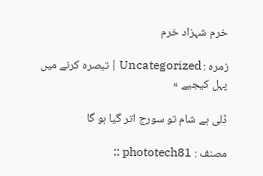خرم شہزاد خرم

زمرہ : Uncategorized | تبصرہ کرنے میں پہل کیجیے »

ڈلی ہے شام تو سورج اتر گیا ہو گا

مصنف : phototech81 ::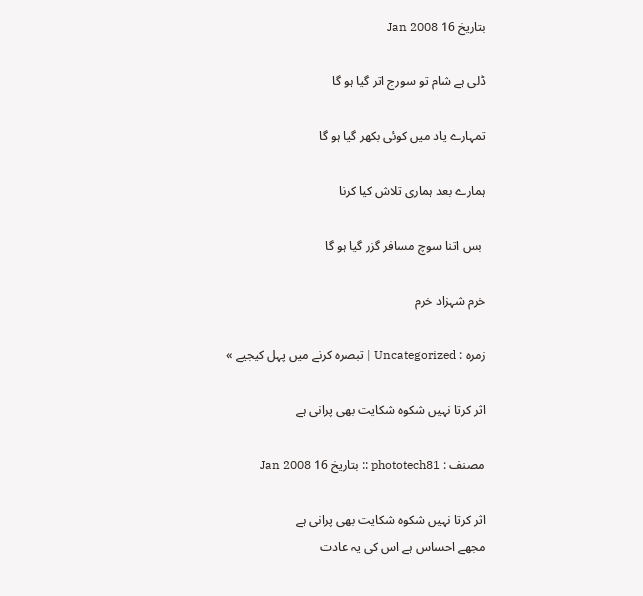بتاریخ 16 Jan 2008

ڈلی ہے شام تو سورج اتر گیا ہو گا

تمہارے یاد میں کوئی بکھر گیا ہو گا

ہمارے بعد ہماری تلاش کیا کرنا

 بس اتنا سوچ مسافر گزر گیا ہو گا

خرم شہزاد خرم

زمرہ : Uncategorized | تبصرہ کرنے میں پہل کیجیے »

اثر کرتا نہیں شکوہ شکایت بھی پرانی ہے

مصنف : phototech81 :: بتاریخ 16 Jan 2008

اثر کرتا نہیں شکوہ شکایت بھی پرانی ہے
مجھے احساس ہے اس کی یہ عادت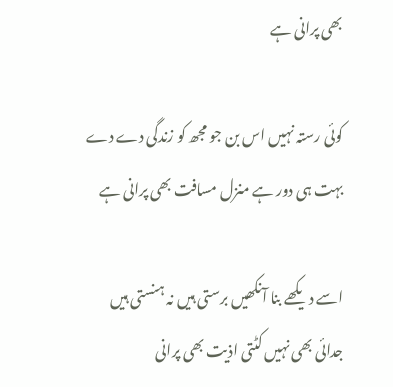بھی پرانی ہے

کوئی رستہ نہیں اس بن جو مجھ کو زندگی دے دے
بہت ہی دور ہے منزل مسافت بھی پرانی ہے

اسے دیکھے بنا آنکھیں برستی ہیں نہ ہنستی ہیں
جدائی بھی نہیں کٹتی اذیت بھی پرانی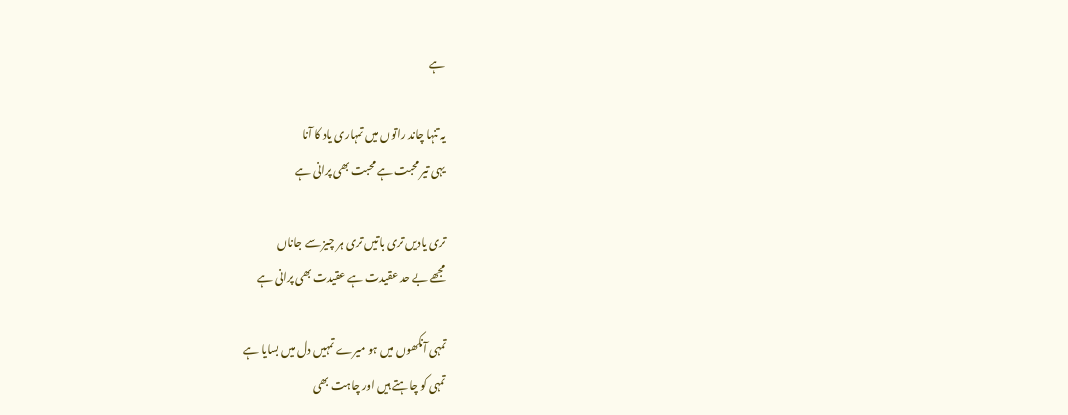ہے

یہ تنہا چاند راتوں میں تمہاری یاد کا آنا
یہی تیر محبت ہے محبت بھی پرانی ہے

تری یادیں تری باتیں تری ہر چیز سے جاناں
مجھے بے حد عقیدت ہے عقیدت بھی پرانی ہے

تمہی آنکھوں میں ہو میرے تمہیں دل میں بسایا ہے
تمہی کو چاہتے ہیں اور چاہت بھی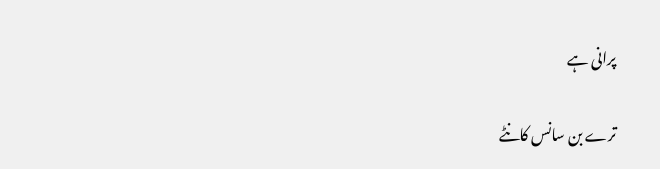پرانی ہے

ترے بن سانس کانٹے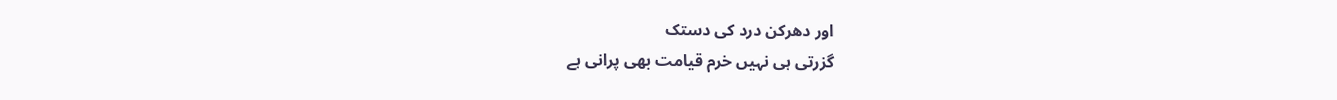اور دھرکن درد کی دستک
گزرتی ہی نہیں خرم قیامت بھی پرانی ہے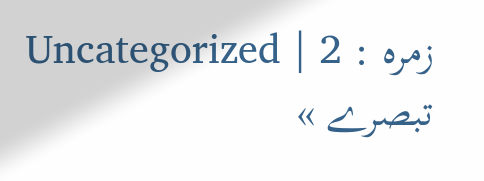زمرہ : Uncategorized | 2 تبصرے »